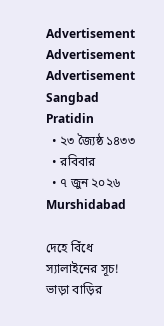Advertisement
Advertisement
Advertisement
Sangbad Pratidin
  • ২৩ জ্যৈষ্ঠ ১৪৩৩
  • রবিবার
  • ৭ জুন ২০২৬
Murshidabad

দেহে বিঁধে স্যালাইনের সূচ! ভাড়া বাড়ির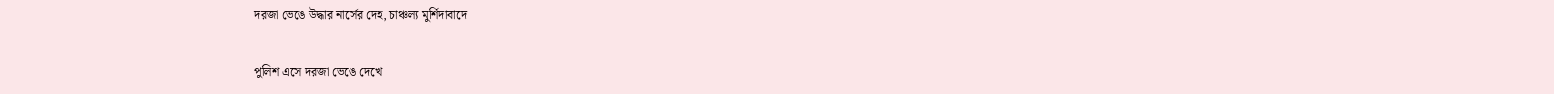দরজা ভেঙে উদ্ধার নার্সের দেহ, চাঞ্চল্য মুর্শিদাবাদে

পুলিশ এসে দরজা ভেঙে দেখে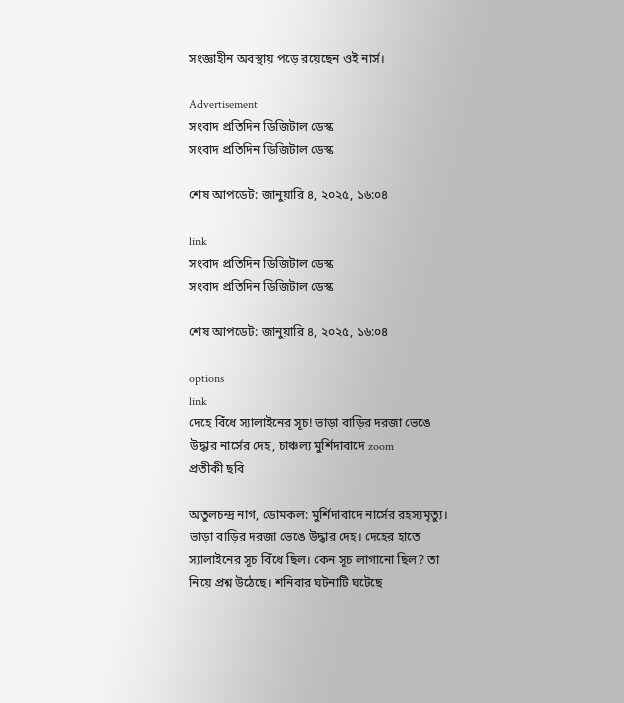সংজ্ঞাহীন অবস্থায় পড়ে রয়েছেন ওই নার্স।

Advertisement
সংবাদ প্রতিদিন ডিজিটাল ডেস্ক
সংবাদ প্রতিদিন ডিজিটাল ডেস্ক

শেষ আপডেট: জানুয়ারি ৪, ২০২৫, ১৬:০৪

link
সংবাদ প্রতিদিন ডিজিটাল ডেস্ক
সংবাদ প্রতিদিন ডিজিটাল ডেস্ক

শেষ আপডেট: জানুয়ারি ৪, ২০২৫, ১৬:০৪

options
link
দেহে বিঁধে স্যালাইনের সূচ! ভাড়া বাড়ির দরজা ভেঙে উদ্ধার নার্সের দেহ, চাঞ্চল্য মুর্শিদাবাদে zoom
প্রতীকী ছবি

অতুলচন্দ্র নাগ, ডোমকল: মুর্শিদাবাদে নার্সের রহস্যমৃত্যু। ভাড়া বাড়ির দরজা ভেঙে উদ্ধার দেহ। দেহের হাতে স্যালাইনের সূচ বিঁধে ছিল। কেন সূচ লাগানো ছিল? তা নিয়ে প্রশ্ন উঠেছে। শনিবার ঘটনাটি ঘটেছে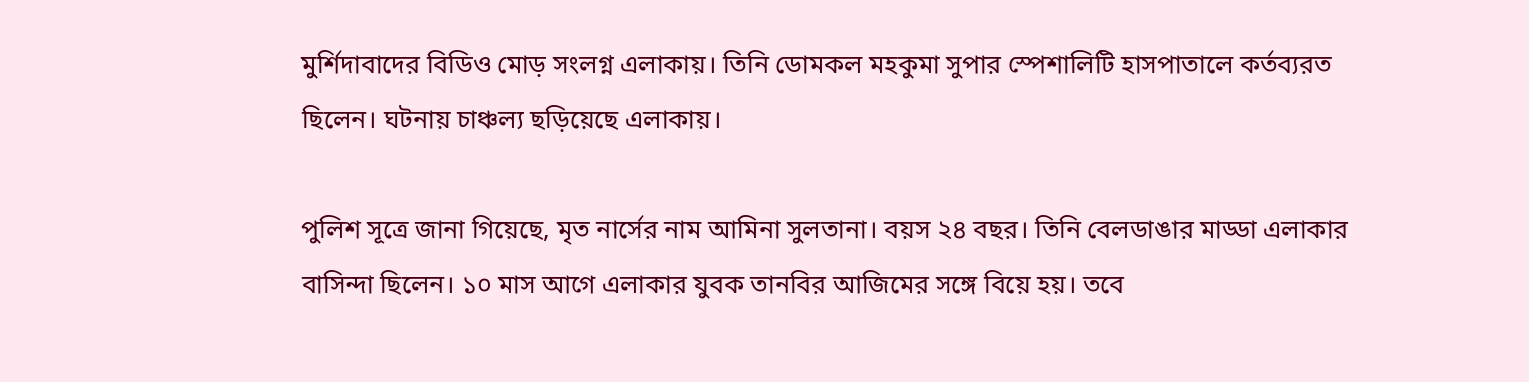মুর্শিদাবাদের বিডিও মোড় সংলগ্ন এলাকায়। তিনি ডোমকল মহকুমা সুপার স্পেশালিটি হাসপাতালে কর্তব্যরত ছিলেন। ঘটনায় চাঞ্চল্য ছড়িয়েছে এলাকায়।

পুলিশ সূত্রে জানা গিয়েছে, মৃত নার্সের নাম আমিনা সুলতানা। বয়স ২৪ বছর। তিনি বেলডাঙার মাড্ডা এলাকার বাসিন্দা ছিলেন। ১০ মাস আগে এলাকার যুবক তানবির আজিমের সঙ্গে বিয়ে হয়। তবে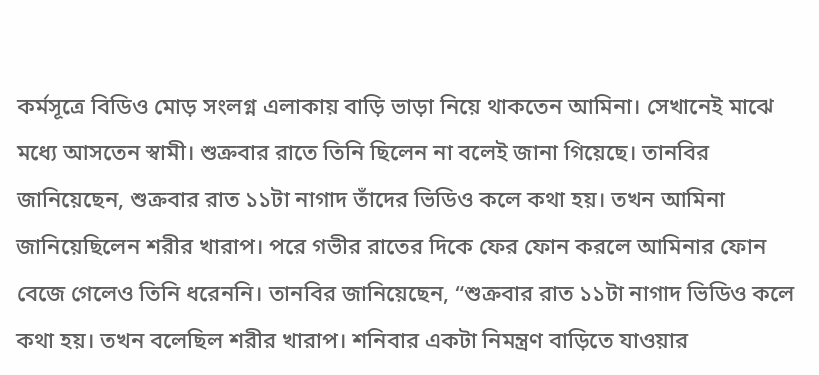কর্মসূত্রে বিডিও মোড় সংলগ্ন এলাকায় বাড়ি ভাড়া নিয়ে থাকতেন আমিনা। সেখানেই মাঝে মধ্যে আসতেন স্বামী। শুক্রবার রাতে তিনি ছিলেন না বলেই জানা গিয়েছে। তানবির জানিয়েছেন, শুক্রবার রাত ১১টা নাগাদ তাঁদের ভিডিও কলে কথা হয়। তখন আমিনা জানিয়েছিলেন শরীর খারাপ। পরে গভীর রাতের দিকে ফের ফোন করলে আমিনার ফোন বেজে গেলেও তিনি ধরেননি। তানবির জানিয়েছেন, “শুক্রবার রাত ১১টা নাগাদ ভিডিও কলে কথা হয়। তখন বলেছিল শরীর খারাপ। শনিবার একটা নিমন্ত্রণ বাড়িতে যাওয়ার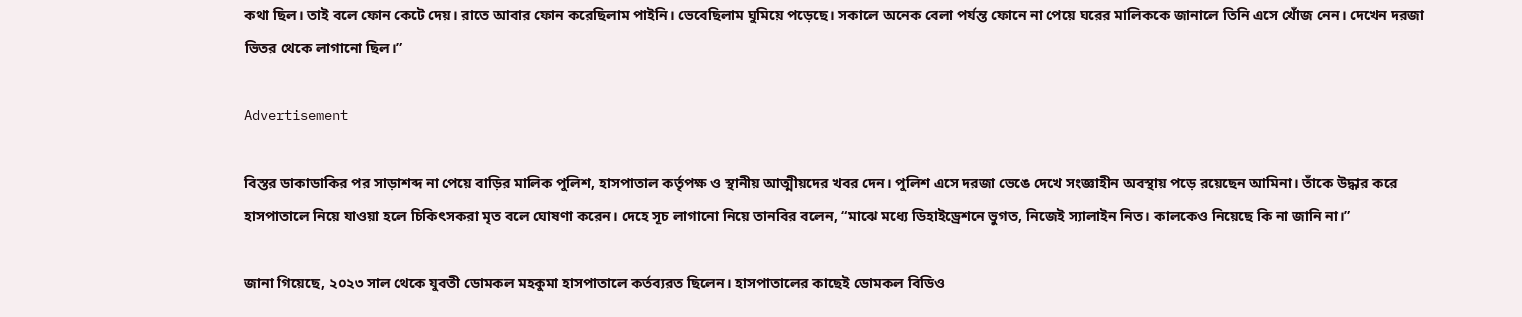কথা ছিল। তাই বলে ফোন কেটে দেয়। রাতে আবার ফোন করেছিলাম পাইনি। ভেবেছিলাম ঘুমিয়ে পড়েছে। সকালে অনেক বেলা পর্যন্ত ফোনে না পেয়ে ঘরের মালিককে জানালে তিনি এসে খোঁজ নেন। দেখেন দরজা ভিতর থেকে লাগানো ছিল।”

Advertisement

বিস্তর ডাকাডাকির পর সাড়াশব্দ না পেয়ে বাড়ির মালিক পুলিশ, হাসপাতাল কর্তৃপক্ষ ও স্থানীয় আত্মীয়দের খবর দেন। পুলিশ এসে দরজা ভেঙে দেখে সংজ্ঞাহীন অবস্থায় পড়ে রয়েছেন আমিনা। তাঁকে উদ্ধার করে হাসপাতালে নিয়ে যাওয়া হলে চিকিৎসকরা মৃত বলে ঘোষণা করেন। দেহে সূচ লাগানো নিয়ে তানবির বলেন, “মাঝে মধ্যে ডিহাইড্রেশনে ভুগত, নিজেই স্যালাইন নিত। কালকেও নিয়েছে কি না জানি না।”

জানা গিয়েছে, ২০২৩ সাল থেকে যুবতী ডোমকল মহকুমা হাসপাতালে কর্তব্যরত ছিলেন। হাসপাতালের কাছেই ডোমকল বিডিও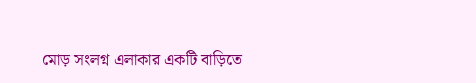মোড় সংলগ্ন এলাকার একটি বাড়িতে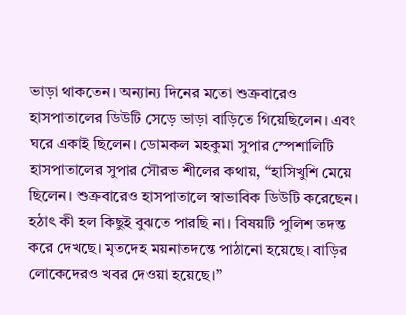ভাড়া থাকতেন। অন্যান্য দিনের মতো শুক্রবারেও হাসপাতালের ডিউটি সেড়ে ভাড়া বাড়িতে গিয়েছিলেন। এবং ঘরে একাই ছিলেন। ডোমকল মহকুমা সুপার স্পেশালিটি হাসপাতালের সুপার সৌরভ শীলের কথায়, “হাসিখুশি মেয়ে ছিলেন। শুক্রবারেও হাসপাতালে স্বাভাবিক ডিউটি করেছেন। হঠাৎ কী হল কিছুই বুঝতে পারছি না। বিষয়টি পুলিশ তদন্ত করে দেখছে। মৃতদেহ ময়নাতদন্তে পাঠানো হয়েছে। বাড়ির লোকেদেরও খবর দেওয়া হয়েছে।”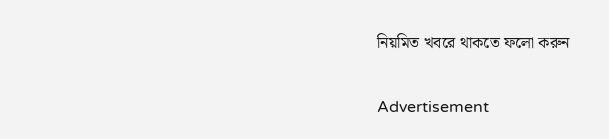নিয়মিত খবরে থাকতে ফলো করুন

Advertisement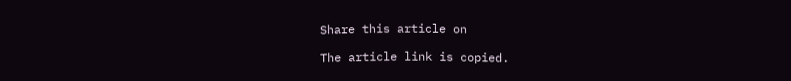Share this article on

The article link is copied.